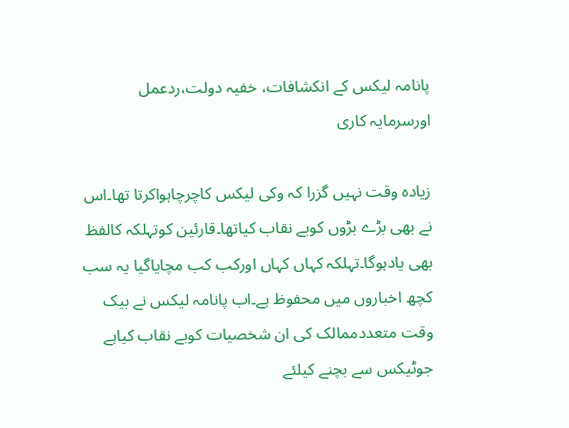پانامہ لیکس کے انکشافات، خفیہ دولت،ردعمل اورسرمایہ کاری

زیادہ وقت نہیں گزرا کہ وکی لیکس کاچرچاہواکرتا تھا۔اس نے بھی بڑے بڑوں کوبے نقاب کیاتھا۔قارئین کوتہلکہ کالفظ بھی یادہوگا۔تہلکہ کہاں کہاں اورکب کب مچایاگیا یہ سب کچھ اخباروں میں محفوظ ہے۔اب پانامہ لیکس نے بیک وقت متعددممالک کی ان شخصیات کوبے نقاب کیاہے جوٹیکس سے بچنے کیلئے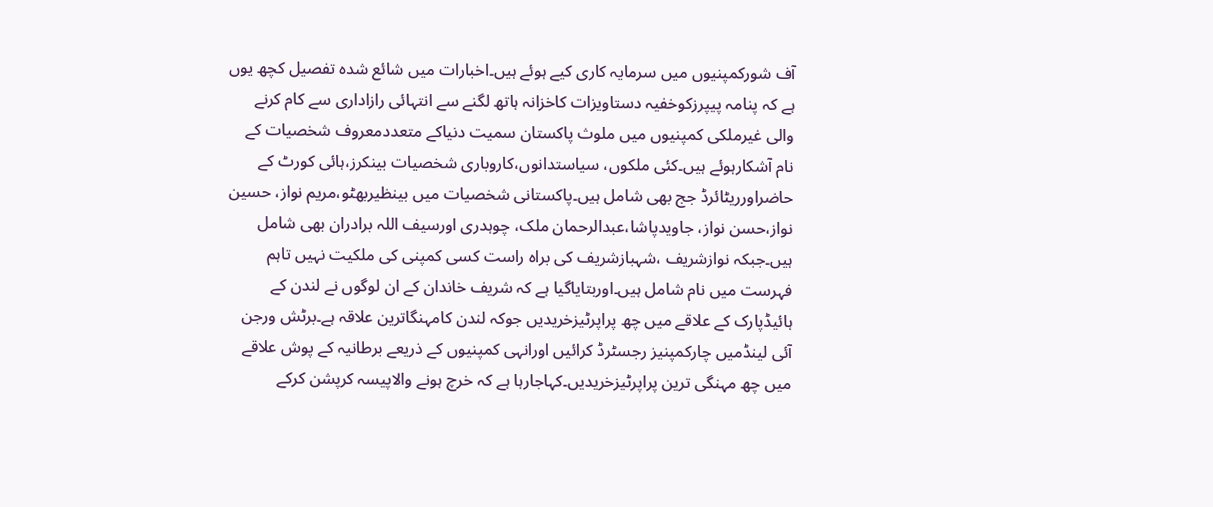آف شورکمپنیوں میں سرمایہ کاری کیے ہوئے ہیں۔اخبارات میں شائع شدہ تفصیل کچھ یوں ہے کہ پنامہ پیپرزکوخفیہ دستاویزات کاخزانہ ہاتھ لگنے سے انتہائی رازاداری سے کام کرنے والی غیرملکی کمپنیوں میں ملوث پاکستان سمیت دنیاکے متعددمعروف شخصیات کے نام آشکارہوئے ہیں۔کئی ملکوں، سیاستدانوں،کاروباری شخصیات بینکرز،ہائی کورٹ کے حاضراورریٹائرڈ جج بھی شامل ہیں۔پاکستانی شخصیات میں بینظیربھٹو،مریم نواز، حسین نواز،حسن نواز، جاویدپاشا،عبدالرحمان ملک، چوہدری اورسیف اللہ برادران بھی شامل ہیں۔جبکہ نوازشریف ،شہبازشریف کی براہ راست کسی کمپنی کی ملکیت نہیں تاہم فہرست میں نام شامل ہیں۔اوربتایاگیا ہے کہ شریف خاندان کے ان لوگوں نے لندن کے ہائیڈپارک کے علاقے میں چھ پراپرٹیزخریدیں جوکہ لندن کامہنگاترین علاقہ ہے۔برٹش ورجن آئی لینڈمیں چارکمپنیز رجسٹرڈ کرائیں اورانہی کمپنیوں کے ذریعے برطانیہ کے پوش علاقے میں چھ مہنگی ترین پراپرٹیزخریدیں۔کہاجارہا ہے کہ خرچ ہونے والاپیسہ کرپشن کرکے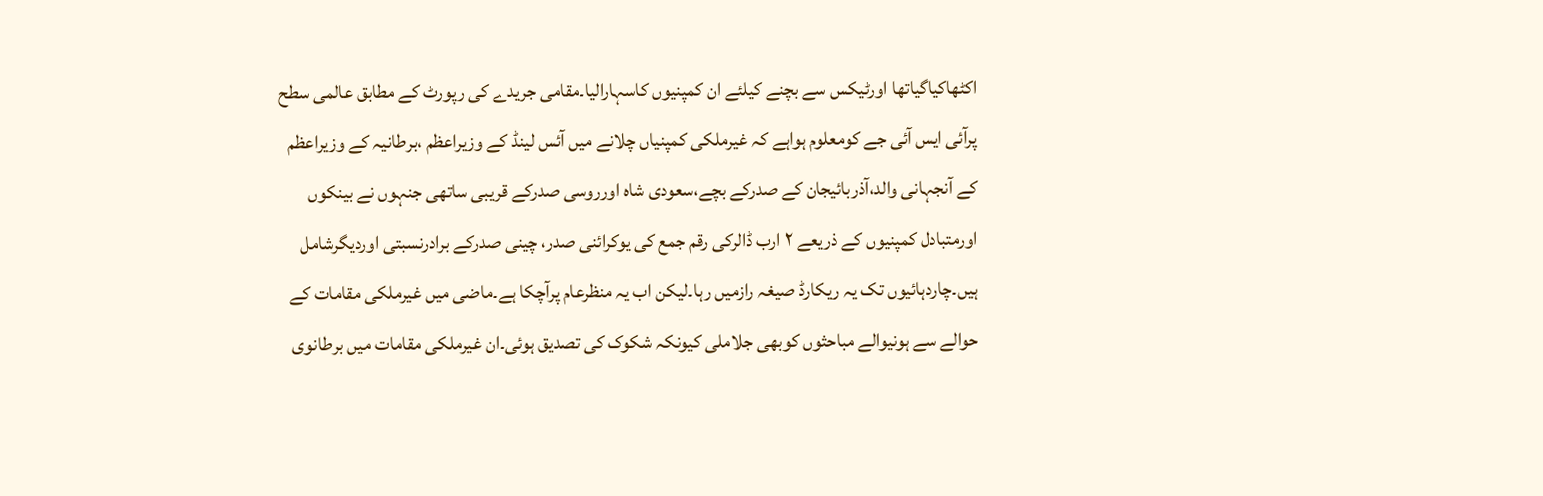اکٹھاکیاگیاتھا اورٹیکس سے بچنے کیلئے ان کمپنیوں کاسہارالیا۔مقامی جریدے کی رپورٹ کے مطابق عالمی سطح پرآئی ایس آئی جے کومعلوم ہواہے کہ غیرملکی کمپنیاں چلانے میں آئس لینڈ کے وزیراعظم ،برطانیہ کے وزیراعظم کے آنجہانی والد،آذربائیجان کے صدرکے بچے،سعودی شاہ اورروسی صدرکے قریبی ساتھی جنہوں نے بینکوں اورمتبادل کمپنیوں کے ذریعے ۲ ارب ڈالرکی رقم جمع کی یوکرائنی صدر، چینی صدرکے برادرنسبتی اوردیگرشامل ہیں۔چاردہائیوں تک یہ ریکارڈ صیغہ رازمیں رہا۔لیکن اب یہ منظرعام پرآچکا ہے۔ماضی میں غیرملکی مقامات کے حوالے سے ہونیوالے مباحثوں کوبھی جلاملی کیونکہ شکوک کی تصدیق ہوئی۔ان غیرملکی مقامات میں برطانوی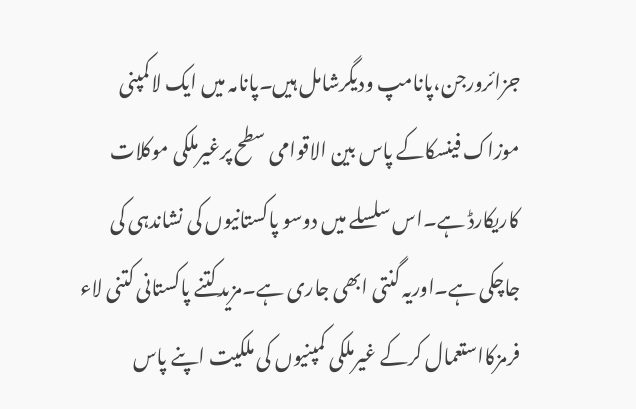جزائرورجن،پانامپ ودیگرشامل ہیں۔پانامہ میں ایک لاکمپنی موزاک فینسکاکے پاس بین الاقوامی سطح پرغیرملکی موکلات کاریکارڈ ہے۔اس سلسلے میں دوسو پاکستانیوں کی نشاندہی کی جاچکی ہے۔اوریہ گنتی ابھی جاری ہے۔مزیدکتنے پاکستانی کتنی لاء فرمزکااستعمال کرکے غیرملکی کمپنیوں کی ملکیت اپنے پاس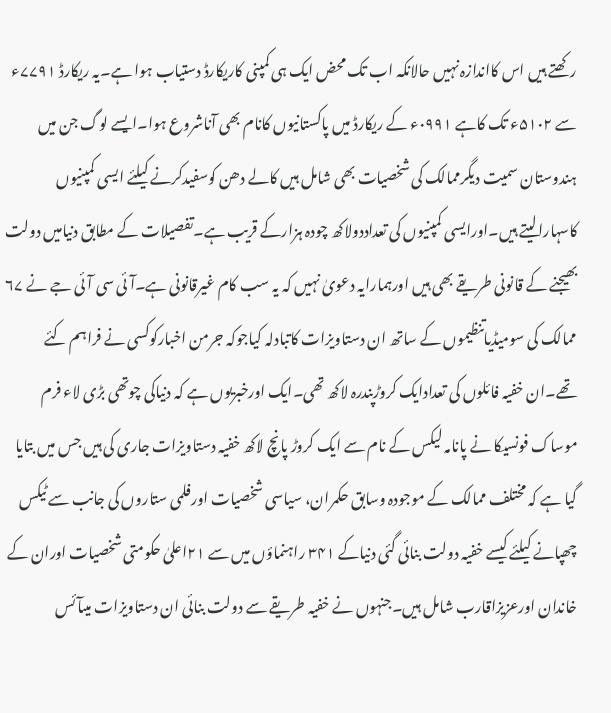رکھتے ہیں اس کااندازہ نہیں حالانکہ اب تک محض ایک ہی کمپنی کاریکارڈ دستیاب ہوا ہے۔یہ ریکارڈ ۷۷۹۱ء سے ۵۱۰۲ء تک کاہے ۰۹۹۱ء کے ریکارڈ میں پاکستانیوں کانام بھی آناشروع ہوا۔ایسے لوگ جن میں ہندوستان سمیت دیگرممالک کی شخصیات بھی شامل ہیں کالے دھن کوسفیدکرنے کیلئے ایسی کمپنیوں کاسہارالیتے ہیں۔اورایسی کمپنیوں کی تعداددولاکھ چودہ ہزارکے قریب ہے۔تفصیلات کے مطابق دنیامیں دولت بھیجنے کے قانونی طریقے بھی ہیں اورہمارایہ دعویٰ نہیں کہ یہ سب کام غیرقانونی ہے۔آئی سی آئی جے نے ۶۷ ممالک کی سومیڈیاتنظیموں کے ساتھ ان دستاویزات کاتبادلہ کیاجوکہ جرمن اخبارکوکسی نے فراہم کئے تھے۔ان خفیہ فائلوں کی تعدادایک کروڑپندرہ لاکھ تھی۔ایک اورخبریوں ہے کہ دنیاکی چوتھی بڑی لاء فرم موساک فونسیکا نے پانامہ لیکس کے نام سے ایک کروڑ پانچ لاکھ خفیہ دستاویزات جاری کی ہیں جس میں بتایا گیا ہے کہ مختلف ممالک کے موجودہ وسابق حکمران، سیاسی شخصیات اورفلمی ستاروں کی جانب سے ٹیکس چھپانے کیلئے کیسے خفیہ دولت بنائی گئی دنیاکے ۳۴۱ راہنماؤں میں سے ۲۱اعلیٰ حکومتی شخصیات اوران کے خاندان اورعزیزاقارب شامل ہیں۔جنہوں نے خفیہ طریقے سے دولت بنائی ان دستاویزات میںآئس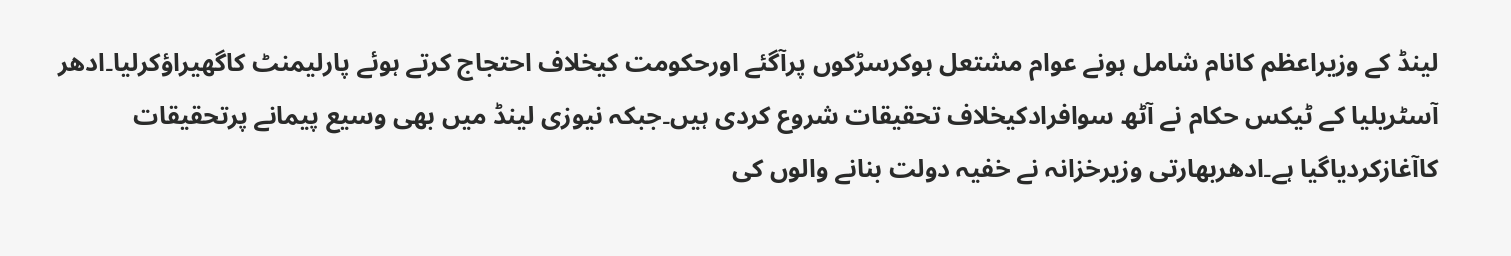لینڈ کے وزیراعظم کانام شامل ہونے عوام مشتعل ہوکرسڑکوں پرآگئے اورحکومت کیخلاف احتجاج کرتے ہوئے پارلیمنٹ کاگھیراؤکرلیا۔ادھر آسٹریلیا کے ٹیکس حکام نے آٹھ سوافرادکیخلاف تحقیقات شروع کردی ہیں۔جبکہ نیوزی لینڈ میں بھی وسیع پیمانے پرتحقیقات کاآغازکردیاگیا ہے۔ادھربھارتی وزیرخزانہ نے خفیہ دولت بنانے والوں کی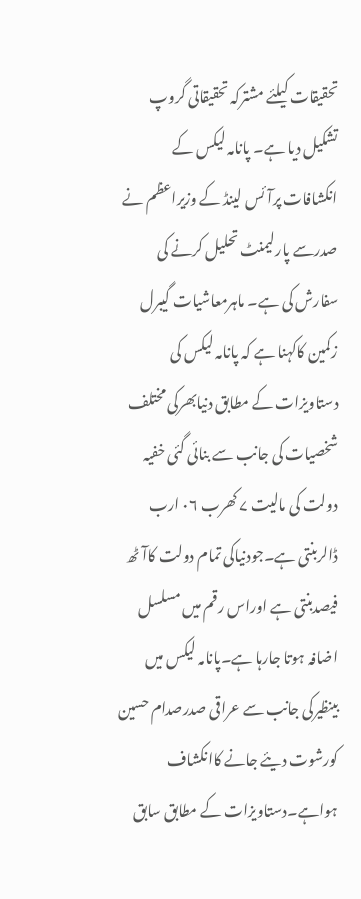تحقیقات کیلئے مشترکہ تحقیقاتی گروپ تشکیل دیا ہے۔ پانامہ لیکس کے انکشافات پرآئس لینڈ کے وزیراعظم نے صدرسے پارلیمنٹ تحلیل کرنے کی سفارش کی ہے۔ ماہرمعاشیات گیبرل زکمین کاکہنا ہے کہ پانامہ لیکس کی دستاویزات کے مطابق دنیابھرکی مختلف شخصیات کی جانب سے بنائی گئی خفیہ دولت کی مالیت ۷ کھرب ۰۶ ارب ڈالربنتی ہے۔جودنیاکی تمام دولت کاآٹھ فیصدبنتی ہے اوراس رقم میں مسلسل اضافہ ہوتا جارہا ہے۔پانامہ لیکس میں بینظیرکی جانب سے عراقی صدرصدام حسین کورشوت دیئے جانے کاانکشاف ہواہے۔دستاویزات کے مطابق سابق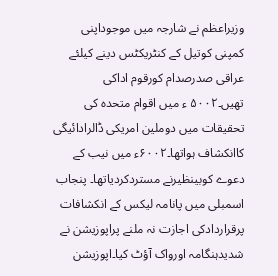وزیراعظم نے شارجہ میں موجوداپنی کمپنی کوتیل کے کنٹریکٹس دینے کیلئے عراقی صدرصدام کورقوم اداکی تھیں۔۵۰۰۲ ء میں اقوام متحدہ کی تحقیقات میں دوملین امریکی ڈالرادائیگی کاانکشاف ہواتھا۔۶۰۰۲ء میں نیب کے دعوے کوبینظیرنے مستردکردیاتھا۔ پنجاب اسمبلی میں پانامہ لیکس کے انکشافات پرقراردادکی اجازت نہ ملنے پراپوزیشن نے شدیدہنگامہ اورواک آؤٹ کیا۔اپوزیشن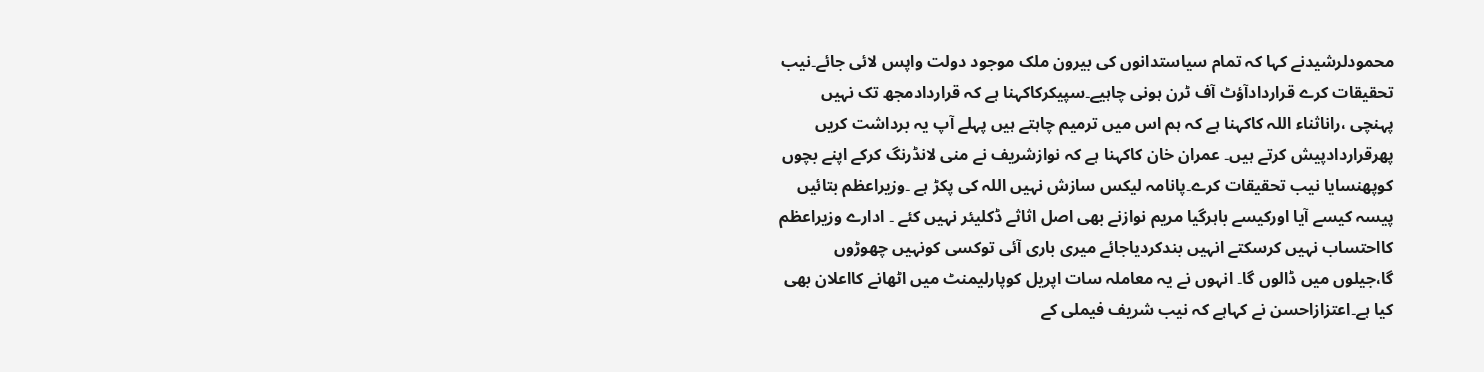محمودلرشیدنے کہا کہ تمام سیاستدانوں کی بیرون ملک موجود دولت واپس لائی جائے۔نیب تحقیقات کرے قراردادآؤٹ آف ٹرن ہونی چاہیے۔سپیکرکاکہنا ہے کہ قراردادمجھ تک نہیں پہنچی ،راناثناء اللہ کاکہنا ہے کہ ہم اس میں ترمیم چاہتے ہیں پہلے آپ یہ برداشت کریں پھرقراردادپیش کرتے ہیں۔ عمران خان کاکہنا ہے کہ نوازشریف نے منی لانڈرنگ کرکے اپنے بچوں کوپھنسایا نیب تحقیقات کرے۔پانامہ لیکس سازش نہیں اللہ کی پکڑ ہے ۔وزیراعظم بتائیں پیسہ کیسے آیا اورکیسے باہرگیا مریم نوازنے بھی اصل اثاثے ڈکلیئر نہیں کئے ۔ ادارے وزیراعظم کااحتساب نہیں کرسکتے انہیں بندکردیاجائے میری باری آئی توکسی کونہیں چھوڑوں گا،جیلوں میں ڈالوں گا۔ انہوں نے یہ معاملہ سات اپریل کوپارلیمنٹ میں اٹھانے کااعلان بھی کیا ہے۔اعتزازاحسن نے کہاہے کہ نیب شریف فیملی کے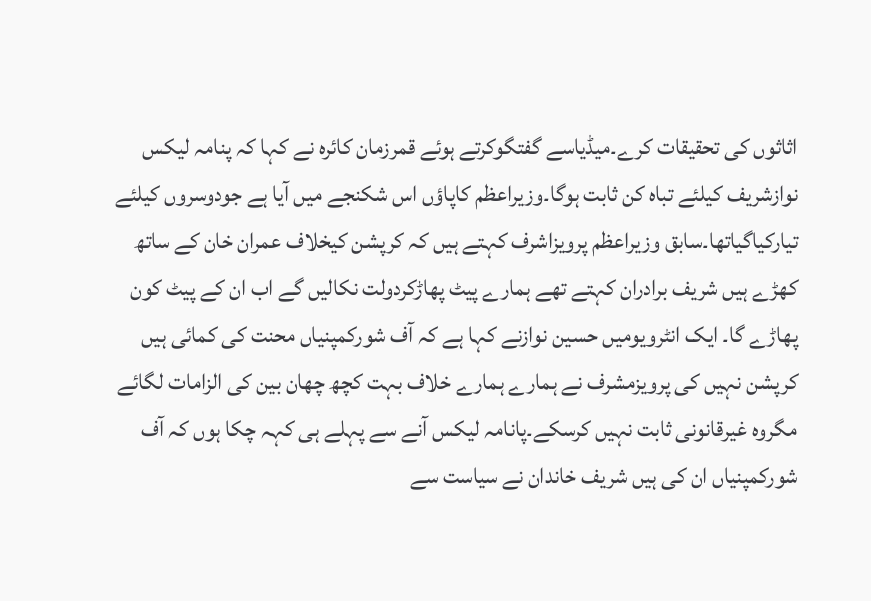اثاثوں کی تحقیقات کرے۔میڈیاسے گفتگوکرتے ہوئے قمرزمان کائرہ نے کہا کہ پنامہ لیکس نوازشریف کیلئے تباہ کن ثابت ہوگا۔وزیراعظم کاپاؤں اس شکنجے میں آیا ہے جودوسروں کیلئے تیارکیاگیاتھا۔سابق وزیراعظم پرویزاشرف کہتے ہیں کہ کرپشن کیخلاف عمران خان کے ساتھ کھڑے ہیں شریف برادران کہتے تھے ہمارے پیٹ پھاڑکردولت نکالیں گے اب ان کے پیٹ کون پھاڑے گا۔ ایک انٹرویومیں حسین نوازنے کہا ہے کہ آف شورکمپنیاں محنت کی کمائی ہیں کرپشن نہیں کی پرویزمشرف نے ہمارے ہمارے خلاف بہت کچھ چھان بین کی الزامات لگائے مگروہ غیرقانونی ثابت نہیں کرسکے۔پانامہ لیکس آنے سے پہلے ہی کہہ چکا ہوں کہ آف شورکمپنیاں ان کی ہیں شریف خاندان نے سیاست سے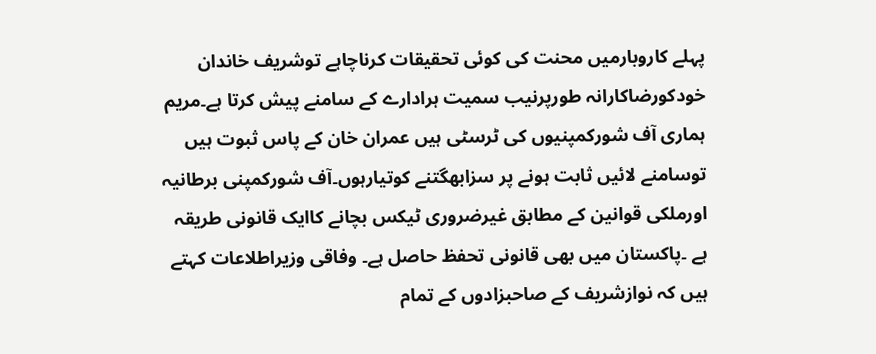پہلے کاروبارمیں محنت کی کوئی تحقیقات کرناچاہے توشریف خاندان خودکورضاکارانہ طورپرنیب سمیت ہرادارے کے سامنے پیش کرتا ہے۔مریم ہماری آف شورکمپنیوں کی ٹرسٹی ہیں عمران خان کے پاس ثبوت ہیں توسامنے لائیں ثابت ہونے پر سزابھگتنے کوتیارہوں۔آف شورکمپنی برطانیہ اورملکی قوانین کے مطابق غیرضروری ٹیکس بچانے کاایک قانونی طریقہ ہے ۔پاکستان میں بھی قانونی تحفظ حاصل ہے۔ وفاقی وزیراطلاعات کہتے ہیں کہ نوازشریف کے صاحبزادوں کے تمام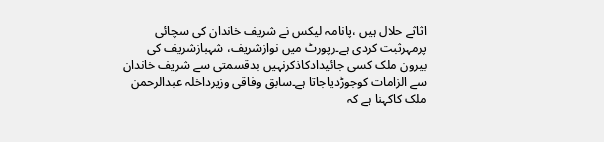اثاثے حلال ہیں ،پانامہ لیکس نے شریف خاندان کی سچائی پرمہرثبت کردی ہے۔رپورٹ میں نوازشریف، شہبازشریف کی بیرون ملک کسی جائیدادکاذکرنہیں بدقسمتی سے شریف خاندان سے الزامات کوجوڑدیاجاتا ہے۔سابق وفاقی وزیرداخلہ عبدالرحمن ملک کاکہنا ہے کہ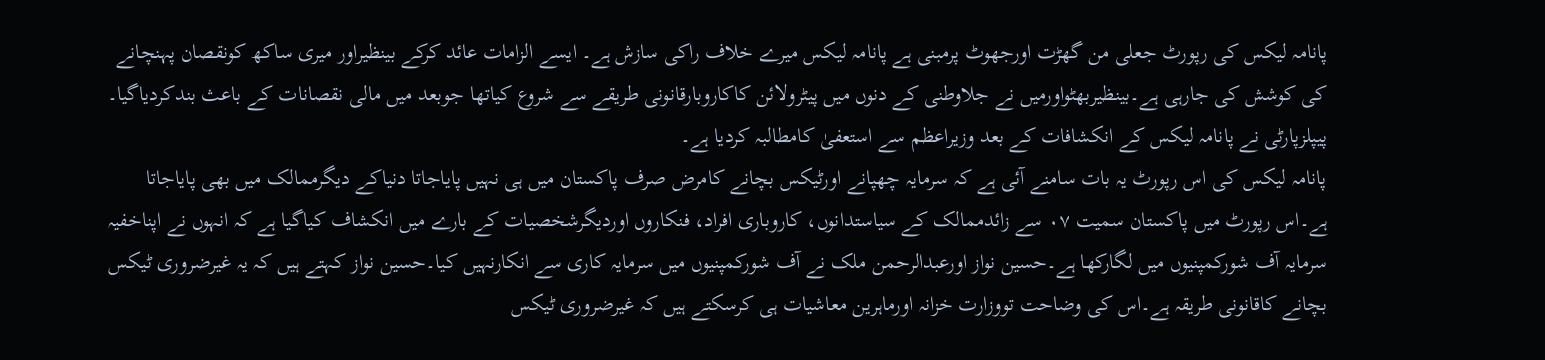پانامہ لیکس کی رپورٹ جعلی من گھڑت اورجھوٹ پرمبنی ہے پانامہ لیکس میرے خلاف راکی سازش ہے۔ ایسے الزامات عائد کرکے بینظیراور میری ساکھ کونقصان پہنچانے کی کوشش کی جارہی ہے۔بینظیربھٹواورمیں نے جلاوطنی کے دنوں میں پیٹرولائن کاکاروبارقانونی طریقے سے شروع کیاتھا جوبعد میں مالی نقصانات کے باعث بندکردیاگیا۔ پیپلزپارٹی نے پانامہ لیکس کے انکشافات کے بعد وزیراعظم سے استعفیٰ کامطالبہ کردیا ہے۔
پانامہ لیکس کی اس رپورٹ یہ بات سامنے آئی ہے کہ سرمایہ چھپانے اورٹیکس بچانے کامرض صرف پاکستان میں ہی نہیں پایاجاتا دنیاکے دیگرممالک میں بھی پایاجاتا ہے۔اس رپورٹ میں پاکستان سمیت ۰۷ سے زائدممالک کے سیاستدانوں، کاروباری افراد، فنکاروں اوردیگرشخصیات کے بارے میں انکشاف کیاگیا ہے کہ انہوں نے اپناخفیہ سرمایہ آف شورکمپنیوں میں لگارکھا ہے۔حسین نواز اورعبدالرحمن ملک نے آف شورکمپنیوں میں سرمایہ کاری سے انکارنہیں کیا۔حسین نواز کہتے ہیں کہ یہ غیرضروری ٹیکس بچانے کاقانونی طریقہ ہے۔اس کی وضاحت تووزارت خزانہ اورماہرین معاشیات ہی کرسکتے ہیں کہ غیرضروری ٹیکس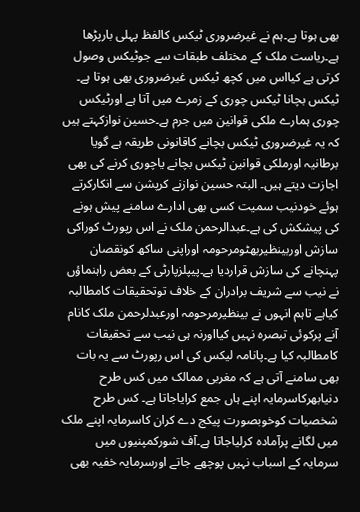بھی ہوتا ہے۔ہم نے غیرضروری ٹیکس کالفظ پہلی بارپڑھا ہے۔ریاست ملک کے مختلف طبقات سے جوٹیکس وصول کرتی ہے کیااس میں کچھ ٹیکس غیرضروری بھی ہوتا ہے۔ ٹیکس بچانا ٹیکس چوری کے زمرے میں آتا ہے اورٹیکس چوری ہمارے ملکی قوانین میں جرم ہے۔حسین نوازکہتے ہیں کہ یہ غیرضروری ٹیکس بچانے کاقانونی طریقہ ہے گویا برطانیہ اورملکی قوانین ٹیکس بچانے یاچوری کرنے کی بھی اجازت دیتے ہیں۔ البتہ حسین نوازنے کرپشن سے انکارکرتے ہوئے خودنیب سمیت کسی بھی ادارے سامنے پیش ہونے کی پیشکش کی ہے۔عبدالرحمن ملک نے اس رپورٹ کوراکی سازش اوربینظیربھٹومرحومہ اوراپنی ساکھ کونقصان پہنچانے کی سازش قراردیا ہے۔پیپلزپارٹی کے بعض راہنماؤں نے نیب سے شریف برادران کے خلاف توتحقیقات کامطالبہ کیاہے تاہم انہوں نے بینظیرمرحومہ اورعبدلرحمن ملک کانام آنے پرکوئی تبصرہ نہیں کیااورنہ ہی نیب سے تحقیقات کامطالبہ کیا ہے۔پانامہ لیکس کی اس رپورٹ سے یہ بات بھی سامنے آتی ہے کہ مغربی ممالک میں کس طرح دنیابھرکاسرمایہ اپنے ہاں جمع کرایاجاتا ہے۔ کس طرح شخصیات کوخوبصورت پیکج دے کران کاسرمایہ اپنے ملک میں لگانے پرآمادہ کرلیاجاتا ہے۔آف شورکمپنیوں میں سرمایہ کے اسباب نہیں پوچھے جاتے اورسرمایہ خفیہ بھی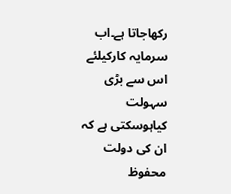رکھاجاتا ہے۔اب سرمایہ کارکیلئے اس سے بڑی سہولت کیاہوسکتی ہے کہ ان کی دولت محفوظ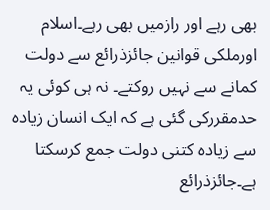بھی رہے اور رازمیں بھی رہے۔اسلام اورملکی قوانین جائزذرائع سے دولت کمانے سے نہیں روکتے۔ نہ ہی کوئی یہ حدمقررکی گئی ہے کہ ایک انسان زیادہ سے زیادہ کتنی دولت جمع کرسکتا ہے۔جائزذرائع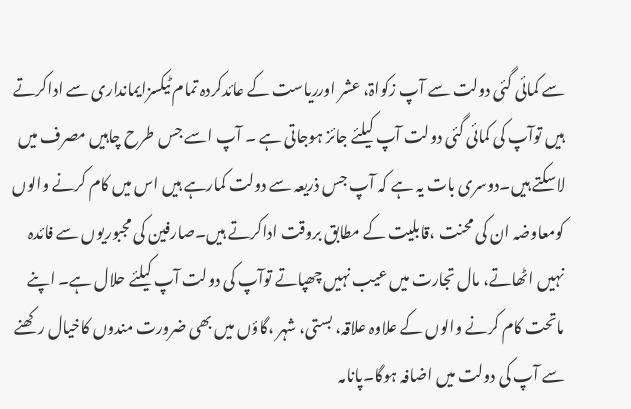سے کمائی گئی دولت سے آپ زکواۃ، عشر اورریاست کے عائدکردہ تمام ٹیکسزایمانداری سے اداکرتے ہیں توآپ کی کمائی گئی دولت آپ کیلئے جائز ہوجاتی ہے ۔ آپ اسے جس طرح چاہیں مصرف میں لاسکتے ہیں۔دوسری بات یہ ہے کہ آپ جس ذریعہ سے دولت کمارہے ہیں اس میں کام کرنے والوں کومعاوضہ ان کی محنت ،قابلیت کے مطابق بروقت اداکرتے ہیں۔صارفین کی مجبوریوں سے فائدہ نہیں اٹھاتے، مال تجارت میں عیب نہیں چھپاتے توآپ کی دولت آپ کیلئے حلال ہے۔ اپنے ماتحت کام کرنے والوں کے علاوہ علاقہ، بستی، شہر ،گاؤں میں بھی ضرورت مندوں کاخیال رکھنے سے آپ کی دولت میں اضافہ ہوگا۔پانامہ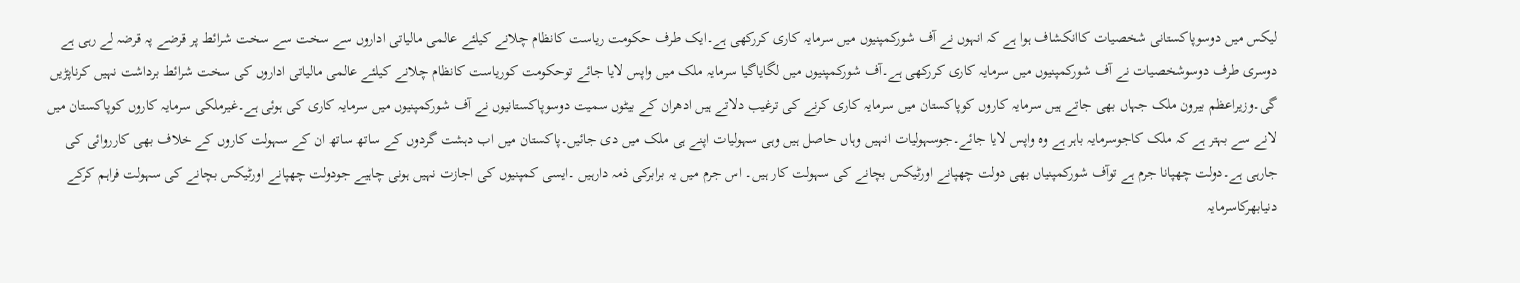لیکس میں دوسوپاکستانی شخصیات کاانکشاف ہوا ہے کہ انہوں نے آف شورکمپنیوں میں سرمایہ کاری کررکھی ہے۔ایک طرف حکومت ریاست کانظام چلانے کیلئے عالمی مالیاتی اداروں سے سخت سے سخت شرائط پر قرضے پہ قرضہ لے رہی ہے دوسری طرف دوسوشخصیات نے آف شورکمپنیوں میں سرمایہ کاری کررکھی ہے۔آف شورکمپنیوں میں لگایاگیا سرمایہ ملک میں واپس لایا جائے توحکومت کوریاست کانظام چلانے کیلئے عالمی مالیاتی اداروں کی سخت شرائط برداشت نہیں کرناپڑیں گی۔وزیراعظم بیرون ملک جہاں بھی جاتے ہیں سرمایہ کاروں کوپاکستان میں سرمایہ کاری کرنے کی ترغیب دلاتے ہیں ادھران کے بیٹوں سمیت دوسوپاکستانیوں نے آف شورکمپنیوں میں سرمایہ کاری کی ہوئی ہے۔غیرملکی سرمایہ کاروں کوپاکستان میں لانے سے بہتر ہے کہ ملک کاجوسرمایہ باہر ہے وہ واپس لایا جائے۔جوسہولیات انہیں وہاں حاصل ہیں وہی سہولیات اپنے ہی ملک میں دی جائیں۔پاکستان میں اب دہشت گردوں کے ساتھ ساتھ ان کے سہولت کاروں کے خلاف بھی کارروائی کی جارہی ہے۔دولت چھپانا جرم ہے توآف شورکمپنیاں بھی دولت چھپانے اورٹیکس بچانے کی سہولت کار ہیں۔ اس جرم میں یہ برابرکی ذمہ دارہیں ۔ایسی کمپنیوں کی اجازت نہیں ہونی چاہیے جودولت چھپانے اورٹیکس بچانے کی سہولت فراہم کرکے دنیابھرکاسرمایہ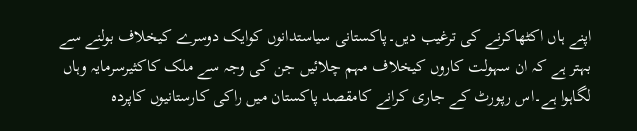اپنے ہاں اکٹھاکرنے کی ترغیب دیں۔پاکستانی سیاستدانوں کوایک دوسرے کیخلاف بولنے سے بہتر ہے کہ ان سہولت کاروں کیخلاف مہم چلائیں جن کی وجہ سے ملک کاکثیرسرمایہ وہاں لگاہوا ہے۔اس رپورٹ کے جاری کرانے کامقصد پاکستان میں راکی کارستانیوں کاپردہ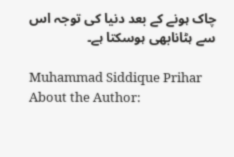چاک ہونے کے بعد دنیا کی توجہ اس سے ہٹانابھی ہوسکتا ہے۔

Muhammad Siddique Prihar
About the Author: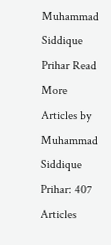Muhammad Siddique Prihar Read More Articles by Muhammad Siddique Prihar: 407 Articles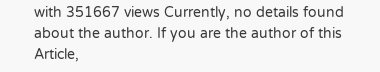with 351667 views Currently, no details found about the author. If you are the author of this Article,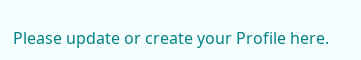Please update or create your Profile here.